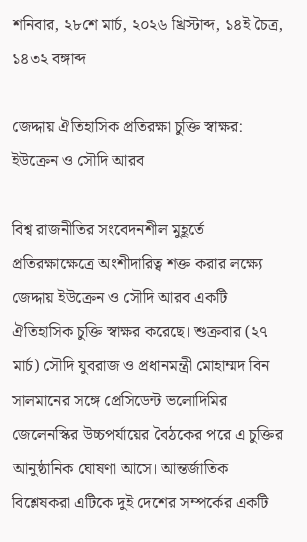শনিবার, ২৮শে মার্চ, ২০২৬ খ্রিস্টাব্দ, ১৪ই চৈত্র, ১৪৩২ বঙ্গাব্দ

জেদ্দায় ঐতিহাসিক প্রতিরক্ষা চুক্তি স্বাক্ষর: ইউক্রেন ও সৌদি আরব

বিশ্ব রাজনীতির সংবেদনশীল মুহূর্তে প্রতিরক্ষাক্ষেত্রে অংশীদারিত্ব শক্ত করার লক্ষ্যে জেদ্দায় ইউক্রেন ও সৌদি আরব একটি ঐতিহাসিক চুক্তি স্বাক্ষর করেছে। শুক্রবার (২৭ মার্চ) সৌদি যুবরাজ ও প্রধানমন্ত্রী মোহাম্মদ বিন সালমানের সঙ্গে প্রেসিডেন্ট ভলোদিমির জেলেনস্কির উচ্চপর্যায়ের বৈঠকের পরে এ চুক্তির আনুষ্ঠানিক ঘোষণা আসে। আন্তর্জাতিক বিশ্লেষকরা এটিকে দুই দেশের সম্পর্কের একটি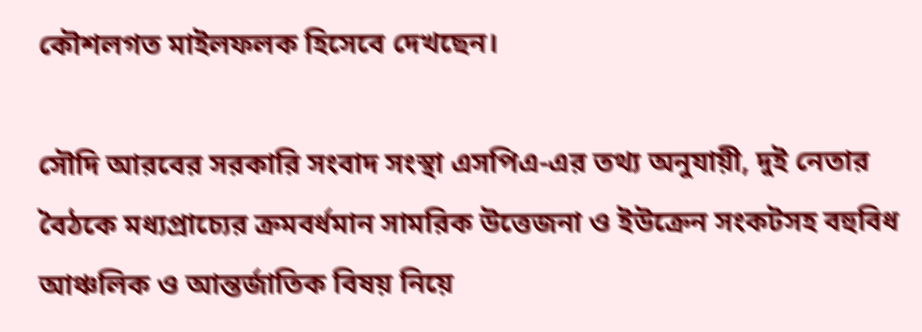কৌশলগত মাইলফলক হিসেবে দেখছেন।

সৌদি আরবের সরকারি সংবাদ সংস্থা এসপিএ-এর তথ্য অনুযায়ী, দুই নেতার বৈঠকে মধ্যপ্রাচ্যের ক্রমবর্ধমান সামরিক উত্তেজনা ও ইউক্রেন সংকটসহ বহুবিধ আঞ্চলিক ও আন্তর্জাতিক বিষয় নিয়ে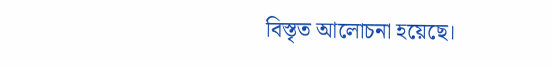বিস্তৃত আলোচনা হয়েছে।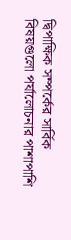দ্বিপাক্ষিক সম্পর্কের সার্বিক বিষয়গুলো পর্যালোচনার পাশাপাশি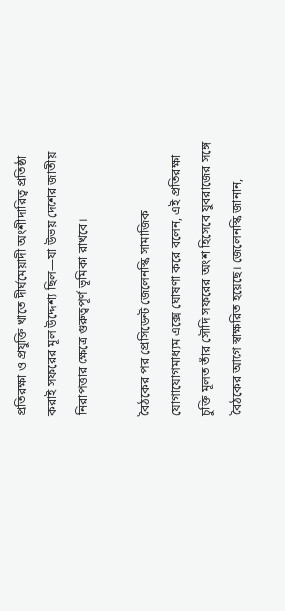প্রতিরক্ষা ও প্রযুক্তি খাতে দীর্ঘমেয়াদী অংশীদারিত্ব প্রতিষ্ঠা করাই সফরের মূল উদ্দেশ্য ছিল—যা উভয় দেশের জাতীয় নিরাপত্তার ক্ষেত্রে গুরুত্বপূর্ণ ভূমিকা রাখবে।

বৈঠকের পর প্রেসিডেন্ট জেলেনস্কি সামাজিক যোগাযোগমাধ্যম এক্সে ঘোষণা করে বলেন, এই প্রতিরক্ষা চুক্তি মূলত তাঁর সৌদি সফরের অংশ হিসেবে যুবরাজের সঙ্গে বৈঠকের আগে স্বাক্ষরিত হয়েছে। জেলেনস্কি জানান,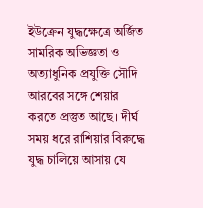ইউক্রেন যুদ্ধক্ষেত্রে অর্জিত সামরিক অভিজ্ঞতা ও অত্যাধুনিক প্রযুক্তি সৌদি আরবের সঙ্গে শেয়ার করতে প্রস্তুত আছে। দীর্ঘ সময় ধরে রাশিয়ার বিরুদ্ধে যুদ্ধ চালিয়ে আসায় যে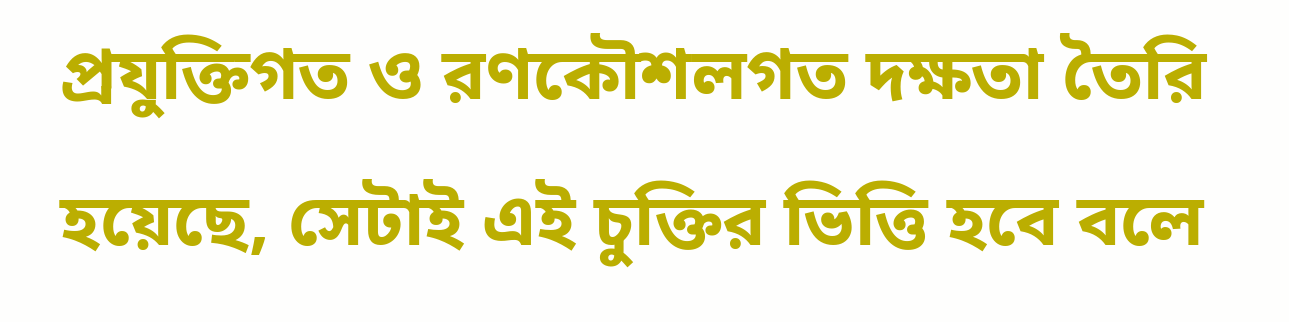প্রযুক্তিগত ও রণকৌশলগত দক্ষতা তৈরি হয়েছে, সেটাই এই চুক্তির ভিত্তি হবে বলে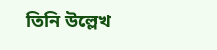তিনি উল্লেখ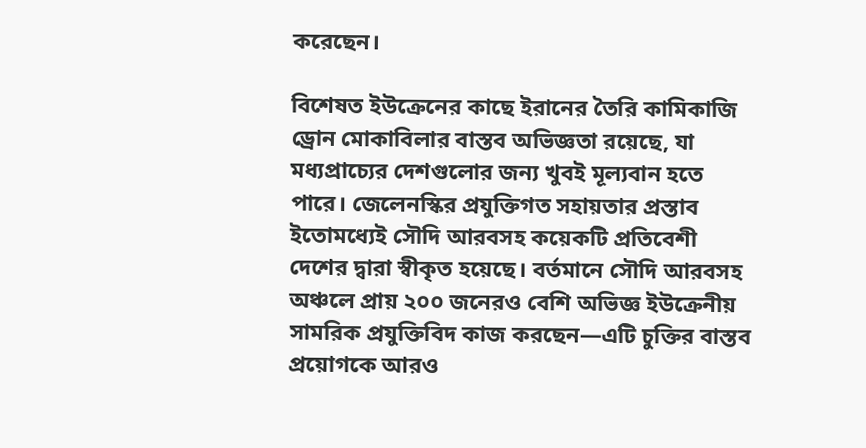করেছেন।

বিশেষত ইউক্রেনের কাছে ইরানের তৈরি কামিকাজি ড্রোন মোকাবিলার বাস্তব অভিজ্ঞতা রয়েছে, যা মধ্যপ্রাচ্যের দেশগুলোর জন্য খুবই মূল্যবান হতে পারে। জেলেনস্কির প্রযুক্তিগত সহায়তার প্রস্তাব ইতোমধ্যেই সৌদি আরবসহ কয়েকটি প্রতিবেশী দেশের দ্বারা স্বীকৃত হয়েছে। বর্তমানে সৌদি আরবসহ অঞ্চলে প্রায় ২০০ জনেরও বেশি অভিজ্ঞ ইউক্রেনীয় সামরিক প্রযুক্তিবিদ কাজ করছেন—এটি চুক্তির বাস্তব প্রয়োগকে আরও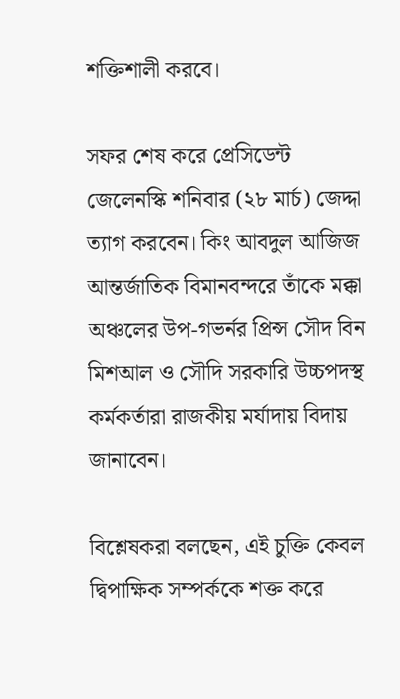শক্তিশালী করবে।

সফর শেষ করে প্রেসিডেন্ট জেলেনস্কি শনিবার (২৮ মার্চ) জেদ্দা ত্যাগ করবেন। কিং আবদুল আজিজ আন্তর্জাতিক বিমানবন্দরে তাঁকে মক্কা অঞ্চলের উপ-গভর্নর প্রিন্স সৌদ বিন মিশআল ও সৌদি সরকারি উচ্চপদস্থ কর্মকর্তারা রাজকীয় মর্যাদায় বিদায় জানাবেন।

বিশ্লেষকরা বলছেন, এই চুক্তি কেবল দ্বিপাক্ষিক সম্পর্ককে শক্ত করে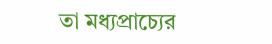তা মধ্যপ্রাচ্যের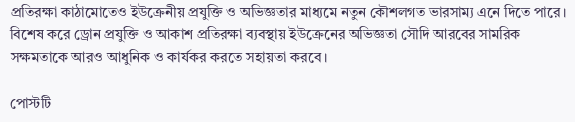প্রতিরক্ষা কাঠামোতেও ইউক্রেনীয় প্রযুক্তি ও অভিজ্ঞতার মাধ্যমে নতুন কৌশলগত ভারসাম্য এনে দিতে পারে। বিশেষ করে ড্রোন প্রযুক্তি ও আকাশ প্রতিরক্ষা ব্যবস্থায় ইউক্রেনের অভিজ্ঞতা সৌদি আরবের সামরিক সক্ষমতাকে আরও আধুনিক ও কার্যকর করতে সহায়তা করবে।

পোস্টটি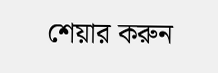শেয়ার করুন